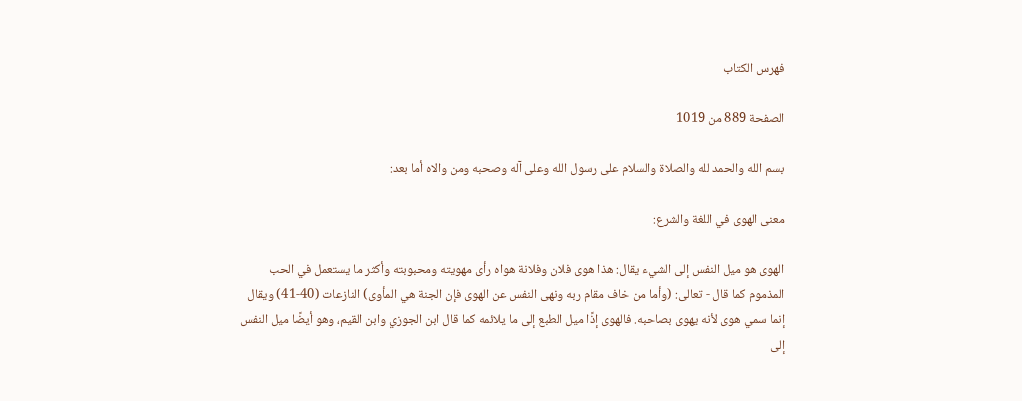فهرس الكتاب

الصفحة 889 من 1019

بسم الله والحمد لله والصلاة والسلام على رسول الله وعلى آله وصحبه ومن والاه أما بعد:

معنى الهوى في اللغة والشرع:

الهوى هو ميل النفس إلى الشيء يقال: هذا هوى فلان وفلانة هواه رأى مهويته ومحبوبته وأكثر ما يستعمل في الحب المذموم كما قال - تعالى: (وأما من خاف مقام ربه ونهى النفس عن الهوى فإن الجنة هي المأوى) النازعات (40-41) ويقال إنما سمي هوى لأنه يهوى بصاحبه. فالهوى إذًا ميل الطبع إلى ما يلائمه كما قال ابن الجوزي وابن القيم، وهو أيضًا ميل النفس إلى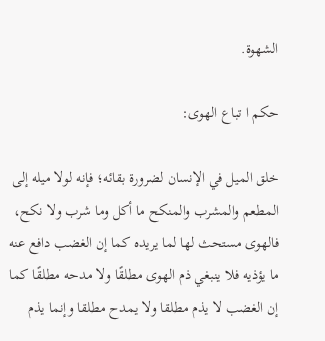الشهوة.

حكم ا تباع الهوى:

خلق الميل في الإنسان لضرورة بقائه؛ فإنه لولا ميله إلى المطعم والمشرب والمنكح ما أكل وما شرب ولا نكح، فالهوى مستحث لها لما يريده كما إن الغضب دافع عنه ما يؤذيه فلا ينبغي ذم الهوى مطلقًا ولا مدحه مطلقًا كما إن الغضب لا يذم مطلقا ولا يمدح مطلقا وإنما يذم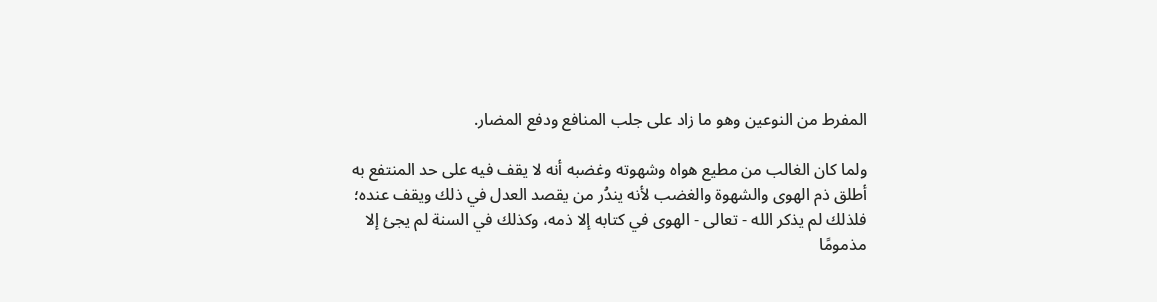المفرط من النوعين وهو ما زاد على جلب المنافع ودفع المضار.

ولما كان الغالب من مطيع هواه وشهوته وغضبه أنه لا يقف فيه على حد المنتفع به أطلق ذم الهوى والشهوة والغضب لأنه يندُر من يقصد العدل في ذلك ويقف عنده؛ فلذلك لم يذكر الله - تعالى - الهوى في كتابه إلا ذمه، وكذلك في السنة لم يجئ إلا مذمومًا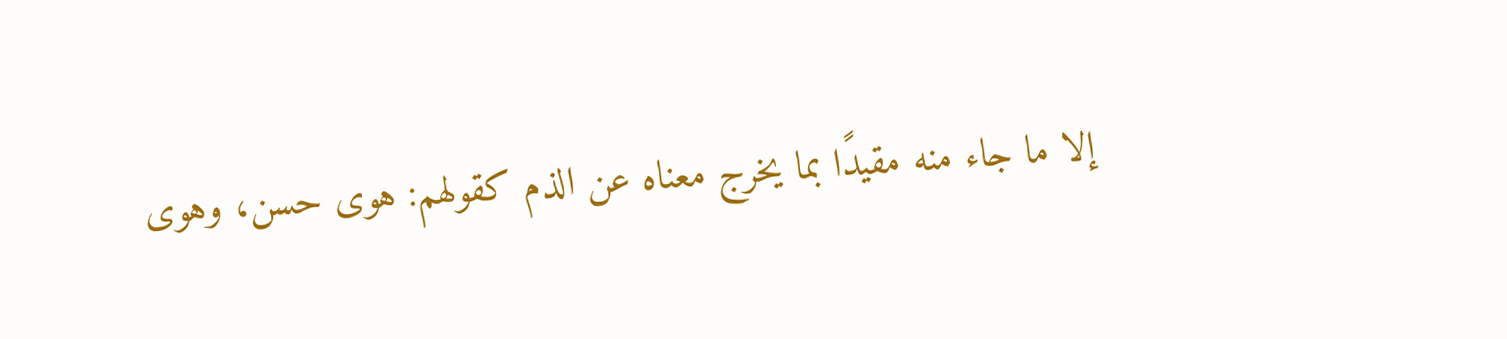إلا ما جاء منه مقيدًا بما يخرج معناه عن الذم كقولهم: هوى حسن، وهوى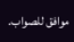موافق للصواب.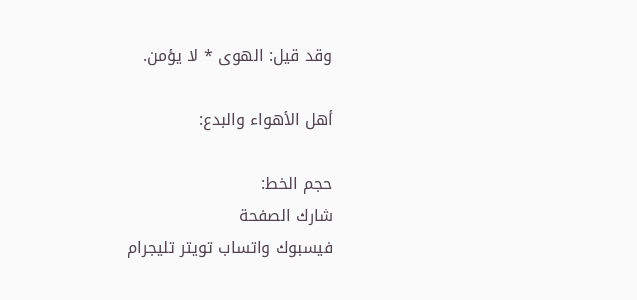وقد قيل: الهوى * لا يؤمن.

أهل الأهواء والبدع:

حجم الخط:
شارك الصفحة
فيسبوك واتساب تويتر تليجرام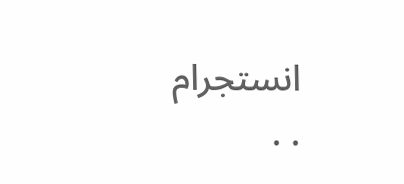انستجرام
. .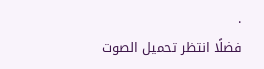.
فضلًا انتظر تحميل الصوت